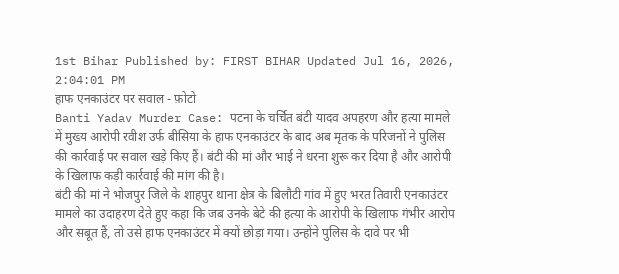1st Bihar Published by: FIRST BIHAR Updated Jul 16, 2026, 2:04:01 PM
हाफ एनकाउंटर पर सवाल - फ़ोटो
Banti Yadav Murder Case: पटना के चर्चित बंटी यादव अपहरण और हत्या मामले में मुख्य आरोपी रवीश उर्फ बीसिया के हाफ एनकाउंटर के बाद अब मृतक के परिजनों ने पुलिस की कार्रवाई पर सवाल खड़े किए हैं। बंटी की मां और भाई ने धरना शुरू कर दिया है और आरोपी के खिलाफ कड़ी कार्रवाई की मांग की है।
बंटी की मां ने भोजपुर जिले के शाहपुर थाना क्षेत्र के बिलौटी गांव में हुए भरत तिवारी एनकाउंटर मामले का उदाहरण देते हुए कहा कि जब उनके बेटे की हत्या के आरोपी के खिलाफ गंभीर आरोप और सबूत हैं, तो उसे हाफ एनकाउंटर में क्यों छोड़ा गया। उन्होंने पुलिस के दावे पर भी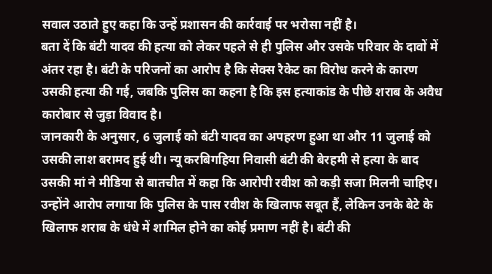सवाल उठाते हुए कहा कि उन्हें प्रशासन की कार्रवाई पर भरोसा नहीं है।
बता दें कि बंटी यादव की हत्या को लेकर पहले से ही पुलिस और उसके परिवार के दावों में अंतर रहा है। बंटी के परिजनों का आरोप है कि सेक्स रैकेट का विरोध करने के कारण उसकी हत्या की गई, जबकि पुलिस का कहना है कि इस हत्याकांड के पीछे शराब के अवैध कारोबार से जुड़ा विवाद है।
जानकारी के अनुसार, 6 जुलाई को बंटी यादव का अपहरण हुआ था और 11 जुलाई को उसकी लाश बरामद हुई थी। न्यू करबिगहिया निवासी बंटी की बेरहमी से हत्या के बाद उसकी मां ने मीडिया से बातचीत में कहा कि आरोपी रवीश को कड़ी सजा मिलनी चाहिए।
उन्होंने आरोप लगाया कि पुलिस के पास रवीश के खिलाफ सबूत हैं, लेकिन उनके बेटे के खिलाफ शराब के धंधे में शामिल होने का कोई प्रमाण नहीं है। बंटी की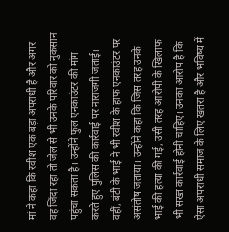मां ने कहा कि रवीश एक बड़ा अपराधी है और अगर वह जिंदा रहा तो जेल से भी उनके परिवार को नुकसान पहुंचा सकता है। उन्होंने फुल एनकाउंटर की मांग करते हुए पुलिस की कार्रवाई पर नाराजगी जताई।
वहीं, बंटी के भाई ने भी रवीश के हाफ एनकाउंटर पर असंतोष जताया। उन्होंने कहा कि जिस तरह उनके भाई की हत्या की गई, उसी तरह आरोपी के खिलाफ भी सख्त कार्रवाई होनी चाहिए। उनका आरोप है कि ऐसा अपराधी समाज के लिए खतरा है और भविष्य में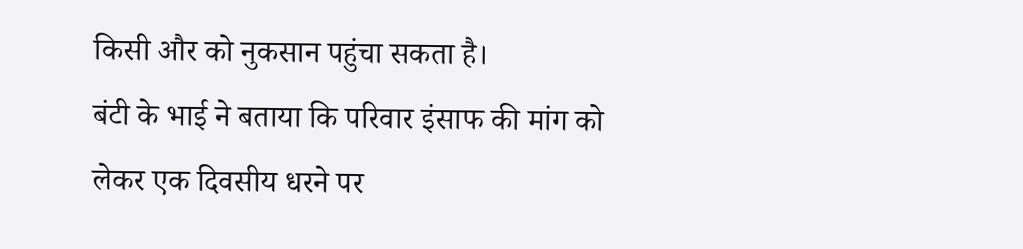किसी और को नुकसान पहुंचा सकता है।
बंटी के भाई ने बताया कि परिवार इंसाफ की मांग को लेकर एक दिवसीय धरने पर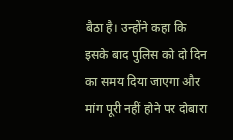बैठा है। उन्होंने कहा कि इसके बाद पुलिस को दो दिन का समय दिया जाएगा और मांग पूरी नहीं होने पर दोबारा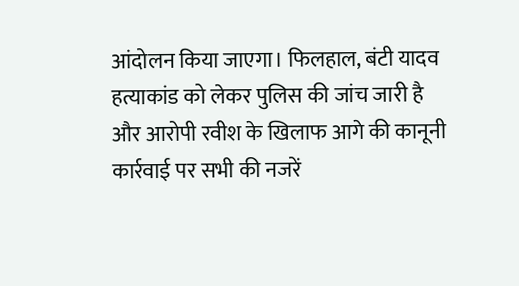आंदोलन किया जाएगा। फिलहाल, बंटी यादव हत्याकांड को लेकर पुलिस की जांच जारी है और आरोपी रवीश के खिलाफ आगे की कानूनी कार्रवाई पर सभी की नजरें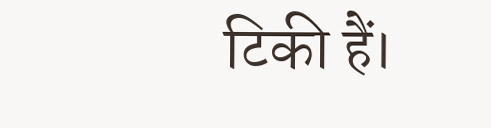टिकी हैं।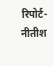रिपोर्ट- नीतीश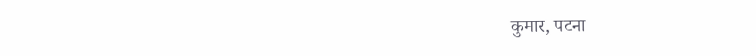कुमार, पटना